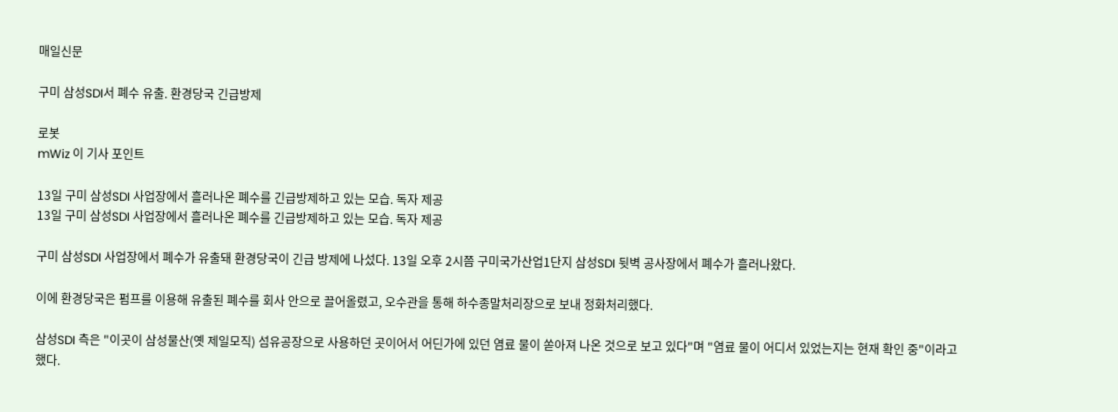매일신문

구미 삼성SDI서 폐수 유출. 환경당국 긴급방제

로봇
mWiz 이 기사 포인트

13일 구미 삼성SDI 사업장에서 흘러나온 폐수를 긴급방제하고 있는 모습. 독자 제공
13일 구미 삼성SDI 사업장에서 흘러나온 폐수를 긴급방제하고 있는 모습. 독자 제공

구미 삼성SDI 사업장에서 폐수가 유출돼 환경당국이 긴급 방제에 나섰다. 13일 오후 2시쯤 구미국가산업1단지 삼성SDI 뒷벽 공사장에서 폐수가 흘러나왔다.

이에 환경당국은 펌프를 이용해 유출된 폐수를 회사 안으로 끌어올렸고, 오수관을 통해 하수종말처리장으로 보내 정화처리했다.

삼성SDI 측은 "이곳이 삼성물산(옛 제일모직) 섬유공장으로 사용하던 곳이어서 어딘가에 있던 염료 물이 쏟아져 나온 것으로 보고 있다"며 "염료 물이 어디서 있었는지는 현재 확인 중"이라고 했다.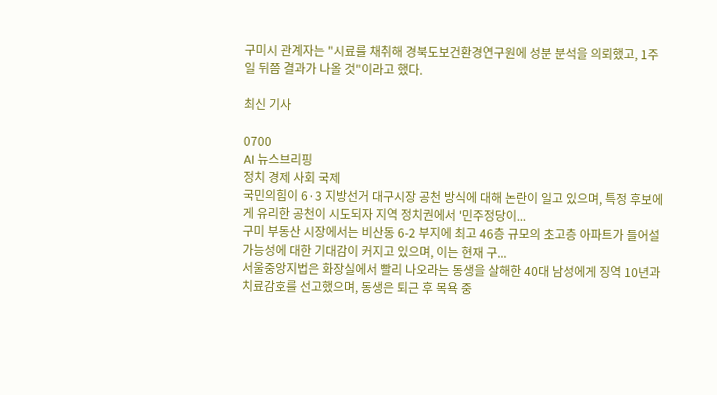구미시 관계자는 "시료를 채취해 경북도보건환경연구원에 성분 분석을 의뢰했고, 1주일 뒤쯤 결과가 나올 것"이라고 했다.

최신 기사

0700
AI 뉴스브리핑
정치 경제 사회 국제
국민의힘이 6·3 지방선거 대구시장 공천 방식에 대해 논란이 일고 있으며, 특정 후보에게 유리한 공천이 시도되자 지역 정치권에서 '민주정당이...
구미 부동산 시장에서는 비산동 6-2 부지에 최고 46층 규모의 초고층 아파트가 들어설 가능성에 대한 기대감이 커지고 있으며, 이는 현재 구...
서울중앙지법은 화장실에서 빨리 나오라는 동생을 살해한 40대 남성에게 징역 10년과 치료감호를 선고했으며, 동생은 퇴근 후 목욕 중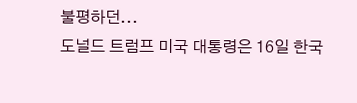불평하던...
도널드 트럼프 미국 대통령은 16일 한국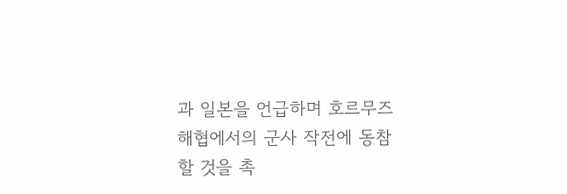과 일본을 언급하며 호르무즈 해협에서의 군사 작전에 동참할 것을 촉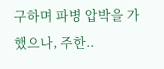구하며 파병 압박을 가했으나, 주한..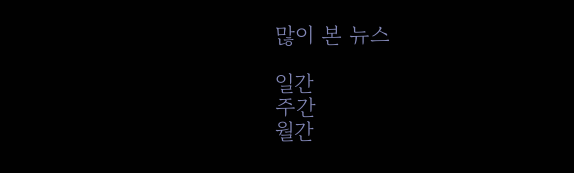많이 본 뉴스

일간
주간
월간